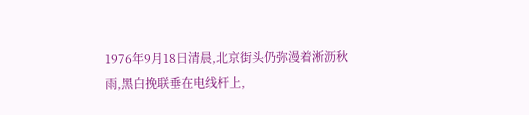1976年9月18日清晨,北京街头仍弥漫着淅沥秋雨,黑白挽联垂在电线杆上,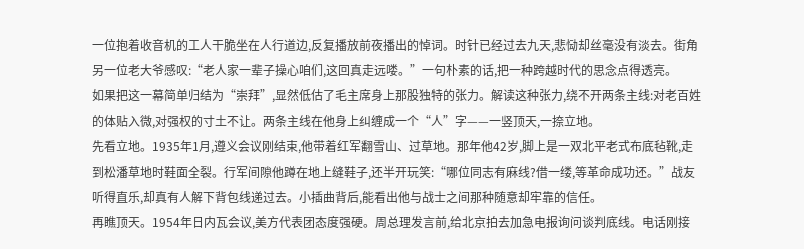一位抱着收音机的工人干脆坐在人行道边,反复播放前夜播出的悼词。时针已经过去九天,悲恸却丝毫没有淡去。街角另一位老大爷感叹:“老人家一辈子操心咱们,这回真走远喽。”一句朴素的话,把一种跨越时代的思念点得透亮。
如果把这一幕简单归结为“崇拜”,显然低估了毛主席身上那股独特的张力。解读这种张力,绕不开两条主线:对老百姓的体贴入微,对强权的寸土不让。两条主线在他身上纠缠成一个“人”字——一竖顶天,一捺立地。
先看立地。1935年1月,遵义会议刚结束,他带着红军翻雪山、过草地。那年他42岁,脚上是一双北平老式布底毡靴,走到松潘草地时鞋面全裂。行军间隙他蹲在地上缝鞋子,还半开玩笑:“哪位同志有麻线?借一缕,等革命成功还。”战友听得直乐,却真有人解下背包线递过去。小插曲背后,能看出他与战士之间那种随意却牢靠的信任。
再瞧顶天。1954年日内瓦会议,美方代表团态度强硬。周总理发言前,给北京拍去加急电报询问谈判底线。电话刚接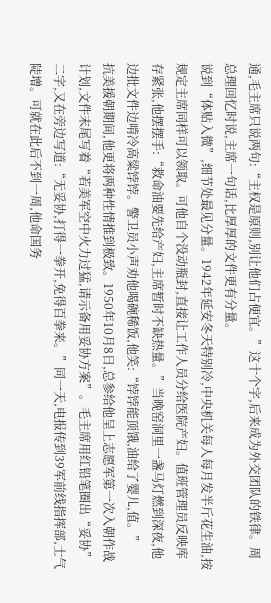通,毛主席只说两句:“主权是原则,别让他们占便宜。”这十个字,后来成为外交团队的铁律。周总理回忆时说,主席一句话,比厚厚的文件更有分量。
说到“体贴入微”,细节处最见分量。1942年延安冬天特别冷,中央机关每人每月发半斤花生油,按规定主席同样可以领取。可他自个没动瓶封,直接让工作人员分给医院产妇。值班管理员反映库存紧张,他摆摆手:“救命油要先给产妇,主席暂时不缺热量。”当晚窑洞里一盏马灯燃到深夜,他边批文件边啃冷高粱饽饽。警卫员小声劝他喝碗稀饭,他笑:“饽饽能顶饿,油给了婴儿,值。”
抗美援朝期间,他更将两种性情推到极致。1950年10月8日,总参给他呈上志愿军第一次入朝作战计划,文件末尾写着“若美军空中火力过猛,请示备用妥协方案”。毛主席用红铅笔圈出“妥协”二字,又在旁边写道:“无妥协,打得一拳开,免得百拳来。”同一天,电报传到39军前线指挥部,士气陡增。可就在此后不到一周,他命国务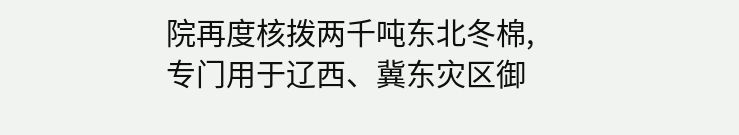院再度核拨两千吨东北冬棉,专门用于辽西、冀东灾区御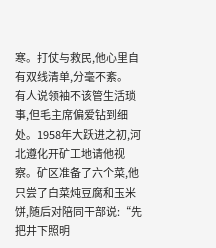寒。打仗与救民,他心里自有双线清单,分毫不紊。
有人说领袖不该管生活琐事,但毛主席偏爱钻到细处。1958年大跃进之初,河北遵化开矿工地请他视察。矿区准备了六个菜,他只尝了白菜炖豆腐和玉米饼,随后对陪同干部说:“先把井下照明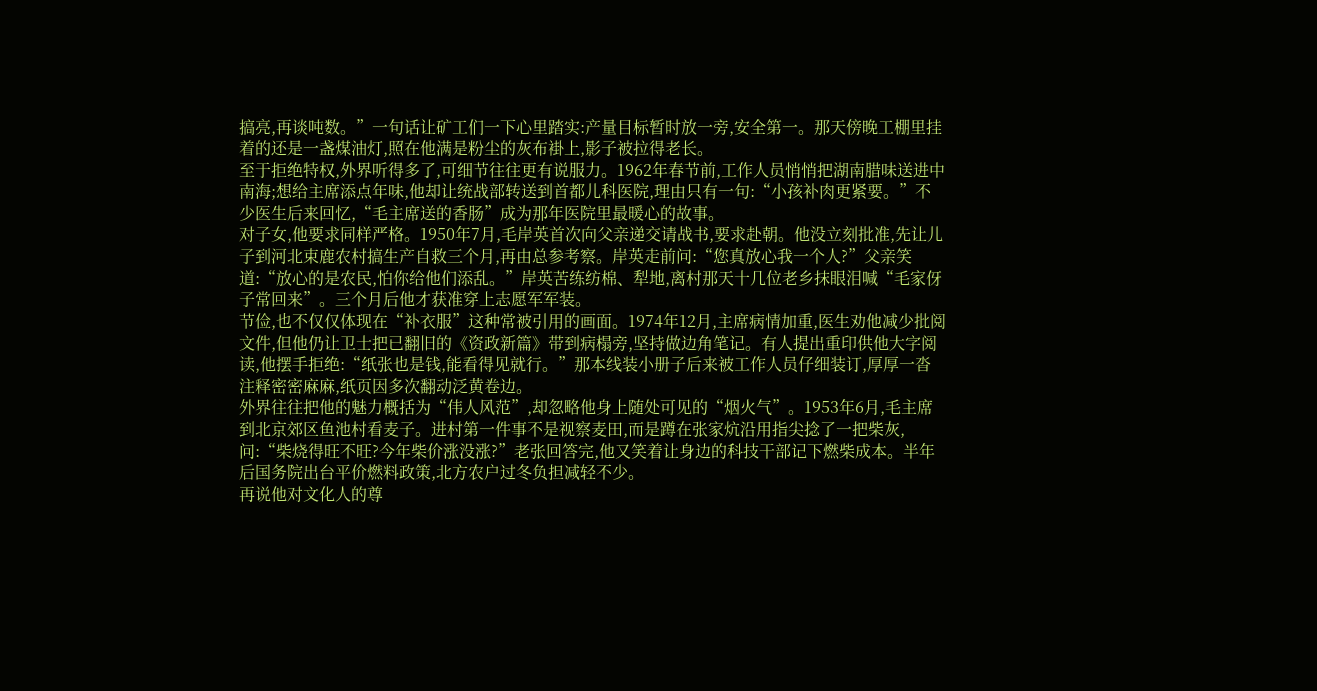搞亮,再谈吨数。”一句话让矿工们一下心里踏实:产量目标暂时放一旁,安全第一。那天傍晚工棚里挂着的还是一盏煤油灯,照在他满是粉尘的灰布褂上,影子被拉得老长。
至于拒绝特权,外界听得多了,可细节往往更有说服力。1962年春节前,工作人员悄悄把湖南腊味送进中南海;想给主席添点年味,他却让统战部转送到首都儿科医院,理由只有一句:“小孩补肉更紧要。”不少医生后来回忆,“毛主席送的香肠”成为那年医院里最暖心的故事。
对子女,他要求同样严格。1950年7月,毛岸英首次向父亲递交请战书,要求赴朝。他没立刻批准,先让儿子到河北束鹿农村搞生产自救三个月,再由总参考察。岸英走前问:“您真放心我一个人?”父亲笑道:“放心的是农民,怕你给他们添乱。”岸英苦练纺棉、犁地,离村那天十几位老乡抹眼泪喊“毛家伢子常回来”。三个月后他才获准穿上志愿军军装。
节俭,也不仅仅体现在“补衣服”这种常被引用的画面。1974年12月,主席病情加重,医生劝他减少批阅文件,但他仍让卫士把已翻旧的《资政新篇》带到病榻旁,坚持做边角笔记。有人提出重印供他大字阅读,他摆手拒绝:“纸张也是钱,能看得见就行。”那本线装小册子后来被工作人员仔细装订,厚厚一沓注释密密麻麻,纸页因多次翻动泛黄卷边。
外界往往把他的魅力概括为“伟人风范”,却忽略他身上随处可见的“烟火气”。1953年6月,毛主席到北京郊区鱼池村看麦子。进村第一件事不是视察麦田,而是蹲在张家炕沿用指尖捻了一把柴灰,问:“柴烧得旺不旺?今年柴价涨没涨?”老张回答完,他又笑着让身边的科技干部记下燃柴成本。半年后国务院出台平价燃料政策,北方农户过冬负担减轻不少。
再说他对文化人的尊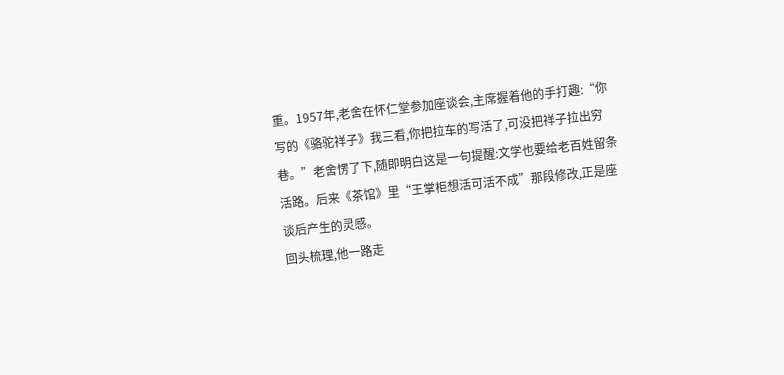重。1957年,老舍在怀仁堂参加座谈会,主席握着他的手打趣:“你写的《骆驼祥子》我三看,你把拉车的写活了,可没把祥子拉出穷巷。”老舍愣了下,随即明白这是一句提醒:文学也要给老百姓留条活路。后来《茶馆》里“王掌柜想活可活不成”那段修改,正是座谈后产生的灵感。
回头梳理,他一路走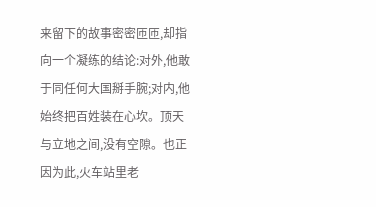来留下的故事密密匝匝,却指向一个凝练的结论:对外,他敢于同任何大国掰手腕;对内,他始终把百姓装在心坎。顶天与立地之间,没有空隙。也正因为此,火车站里老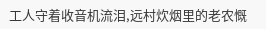工人守着收音机流泪,远村炊烟里的老农慨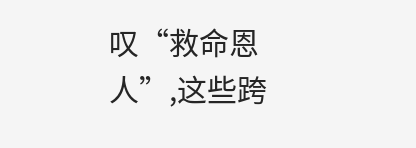叹“救命恩人”,这些跨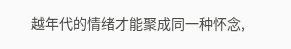越年代的情绪才能聚成同一种怀念,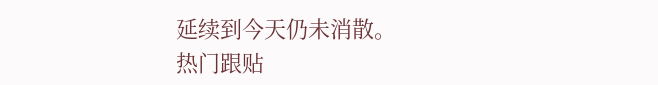延续到今天仍未消散。
热门跟贴